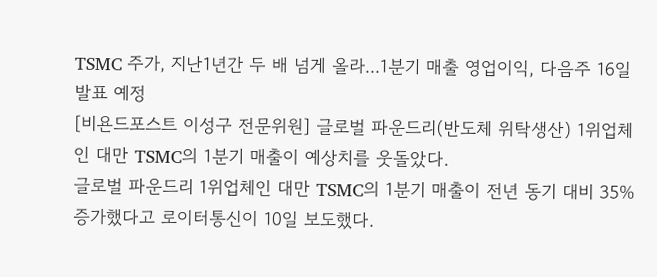TSMC 주가, 지난1년간 두 배 넘게 올라...1분기 매출 영업이익, 다음주 16일 발표 예정
[비욘드포스트 이성구 전문위원] 글로벌 파운드리(반도체 위탁생산) 1위업체인 대만 TSMC의 1분기 매출이 예상치를 웃돌았다.
글로벌 파운드리 1위업체인 대만 TSMC의 1분기 매출이 전년 동기 대비 35% 증가했다고 로이터통신이 10일 보도했다.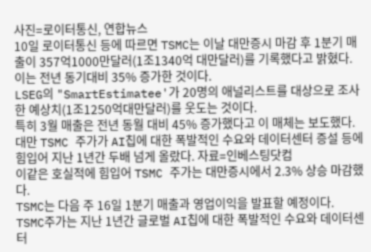사진=로이터통신, 연합뉴스
10일 로이터통신 등에 따르면 TSMC는 이날 대만증시 마감 후 1분기 매출이 357억1000만달러(1조1340억 대만달러)를 기록했다고 밝혔다. 이는 전년 동기대비 35% 증가한 것이다.
LSEG의 "SmartEstimatee'가 20명의 애널리스트를 대상으로 조사한 예상치(1조1250억대만달러)를 웃도는 것이다.
특히 3월 매출은 전년 동월 대비 45% 증가했다고 이 매체는 보도했다.
대만 TSMC 주가가 AI칩에 대한 폭발적인 수요와 데이터센터 증설 등에 힘입어 지난 1년간 두배 넘게 올랐다. 자료=인베스팅닷컴
이같은 호실적에 힘입어 TSMC 주가는 대만증시에서 2.3% 상승 마감했다.
TSMC는 다음 주 16일 1분기 매출과 영업이익을 발표할 예정이다.
TSMC주가는 지난 1년간 글로벌 AI칩에 대한 폭발적인 수요와 데이터센터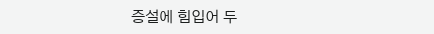증설에 힘입어 두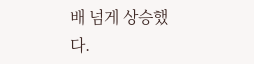배 넘게 상승했다.